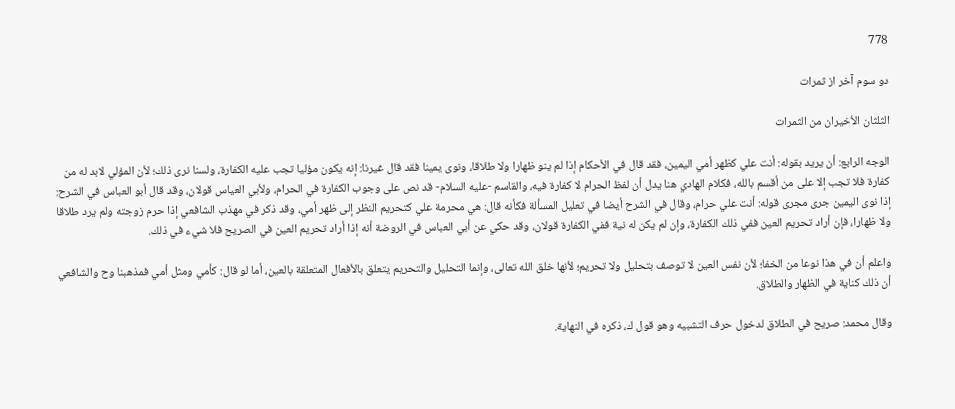778

دو سوم آخر از ثمرات

الثلثان الأخيران من الثمرات

الوجه الرابع: أن يريد بقوله: أنت علي كظهر أمي اليمين، فقد قال في الأحكام إذا لم ينو ظهارا ولا طلاقا، ونوى يمينا فقد قال غيرنا: إنه يكون مؤليا تجب عليه الكفارة، ولسنا نرى ذلك؛ لأن المؤلي لابد له من كفارة فلا تجب إلا على من أقسم بالله، فكلام الهادي هنا يدل أن لفظ الحرام لا كفارة فيه، والقاسم -عليه السلام- قد نص على وجوب الكفارة في الحرام، ولأبي العياس قولان، وقد قال أبو العباس في الشرح: إذا نوى اليمين جرى مجرى قوله: أنت علي حرام، وقال في الشرح أيضا في تعليل المسألة فكأنه قال: هي محرمة علي كتحريم النظر إلى ظهر أمي، وقد ذكر في مهذب الشافعي إذا حرم زوجته ولم يرد طلاقا ولا ظهارا، فإن أراد تحريم العين ففي ذلك الكفارة، وإن لم يكن له نية ففي الكفارة قولان، وقد حكي عن أبي العباس في الروضة أنه إذا أراد تحريم العين في الصريح فلا شيء في ذلك.

واعلم أن في هذا نوعا من الخفا؛ لأن نفس العين لا توصف بتحليل ولا تحريم؛ لأنها خلق الله تعالى، وإنما التحليل والتحريم يتعلق بالأفعال المتعلقة بالعين، أما لو قال: كأمي ومثل أمي فمذهبنا وح والشافعي أن ذلك كناية في الظهار والطلاق.

وقال محمد: صريح في الطلاق لدخول حرف التشبيه وهو قول ك، ذكره في النهاية.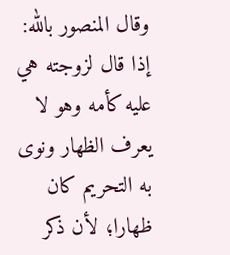وقال المنصور بالله: إذا قال لزوجته هي عليه كأمه وهو لا يعرف الظهار ونوى به التحريم كان ظهارا؛ لأن ذكر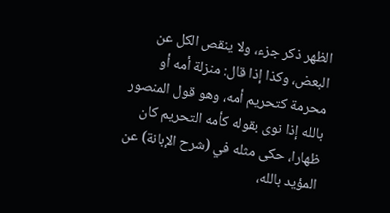الظهر ذكر جزء، ولا ينقص الكل عن البعض، وكذا إذا قال: منزلة أمه أو محرمة كتحريم أمه، وهو قول المنصور بالله إذا نوى بقوله كأمه التحريم كان ظهارا، حكى مثله في (شرح الإبانة) عن المؤيد بالله،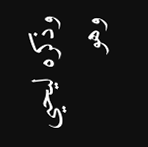وذكره ليحيى وهو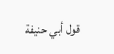قول أبي حنيفة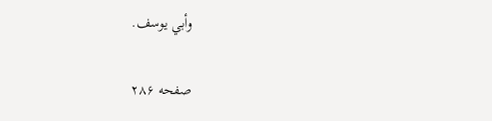وأبي يوسف.

صفحه ۲۸۶